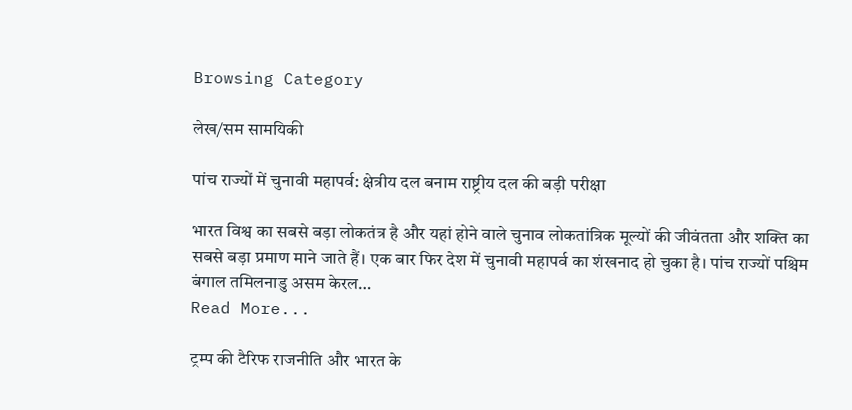Browsing Category

लेख/सम सामयिकी

पांच राज्यों में चुनावी महापर्व: क्षेत्रीय दल बनाम राष्ट्रीय दल की बड़ी परीक्षा

भारत विश्व का सबसे बड़ा लोकतंत्र है और यहां होने वाले चुनाव लोकतांत्रिक मूल्यों की जीवंतता और शक्ति का सबसे बड़ा प्रमाण माने जाते हैं। एक बार फिर देश में चुनावी महापर्व का शंखनाद हो चुका है। पांच राज्यों पश्चिम बंगाल तमिलनाडु असम केरल…
Read More...

ट्रम्प की टैरिफ राजनीति और भारत के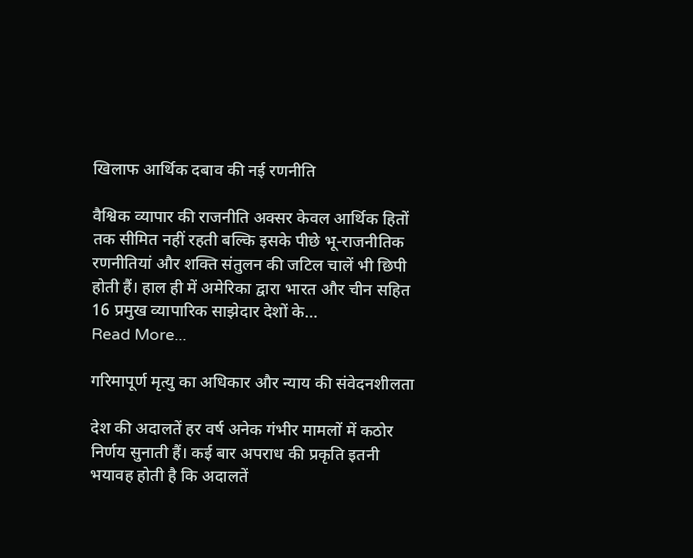खिलाफ आर्थिक दबाव की नई रणनीति

वैश्विक व्यापार की राजनीति अक्सर केवल आर्थिक हितों तक सीमित नहीं रहती बल्कि इसके पीछे भू-राजनीतिक रणनीतियां और शक्ति संतुलन की जटिल चालें भी छिपी होती हैं। हाल ही में अमेरिका द्वारा भारत और चीन सहित 16 प्रमुख व्यापारिक साझेदार देशों के…
Read More...

गरिमापूर्ण मृत्यु का अधिकार और न्याय की संवेदनशीलता

देश की अदालतें हर वर्ष अनेक गंभीर मामलों में कठोर निर्णय सुनाती हैं। कई बार अपराध की प्रकृति इतनी भयावह होती है कि अदालतें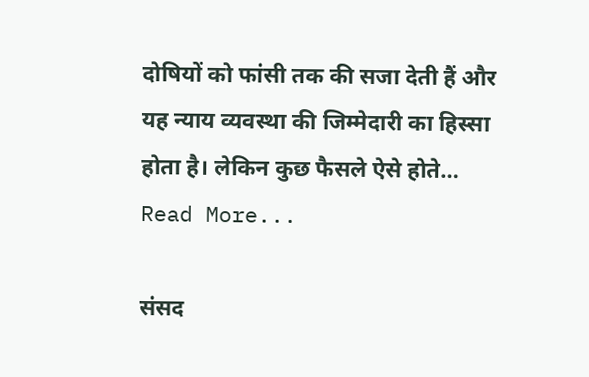दोषियों को फांसी तक की सजा देती हैं और यह न्याय व्यवस्था की जिम्मेदारी का हिस्सा होता है। लेकिन कुछ फैसले ऐसे होते…
Read More...

संसद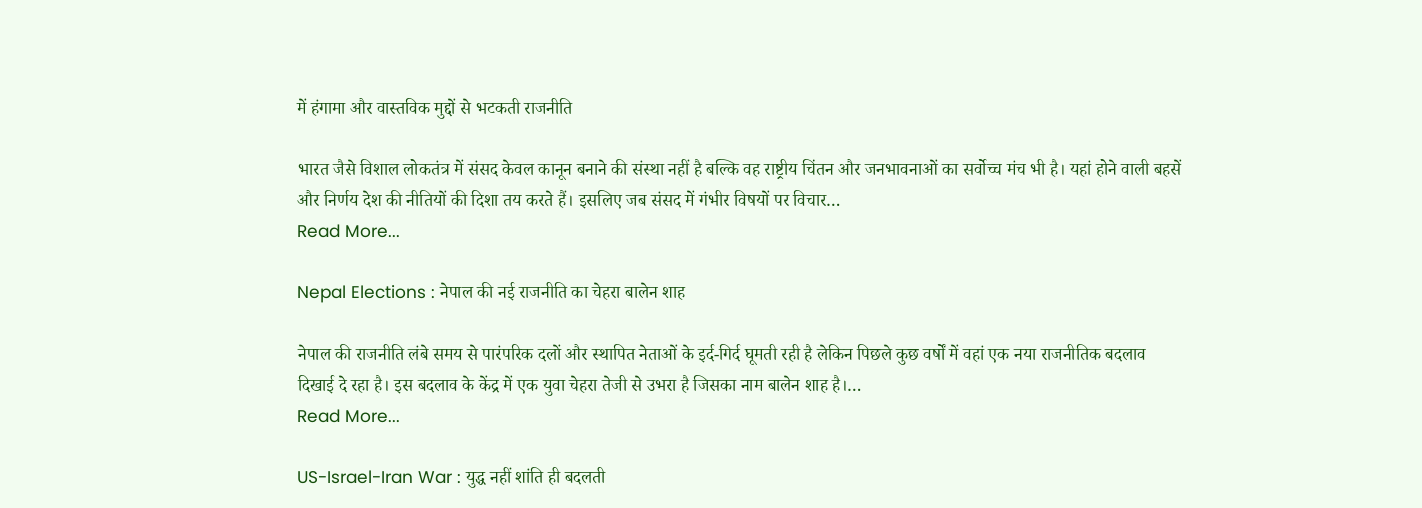में हंगामा और वास्तविक मुद्दों से भटकती राजनीति

भारत जैसे विशाल लोकतंत्र में संसद केवल कानून बनाने की संस्था नहीं है बल्कि वह राष्ट्रीय चिंतन और जनभावनाओं का सर्वोच्च मंच भी है। यहां होने वाली बहसें और निर्णय देश की नीतियों की दिशा तय करते हैं। इसलिए जब संसद में गंभीर विषयों पर विचार…
Read More...

Nepal Elections : नेपाल की नई राजनीति का चेहरा बालेन शाह

नेपाल की राजनीति लंबे समय से पारंपरिक दलों और स्थापित नेताओं के इर्द-गिर्द घूमती रही है लेकिन पिछले कुछ वर्षों में वहां एक नया राजनीतिक बदलाव दिखाई दे रहा है। इस बदलाव के केंद्र में एक युवा चेहरा तेजी से उभरा है जिसका नाम बालेन शाह है।…
Read More...

US-Israel-Iran War : युद्ध नहीं शांति ही बदलती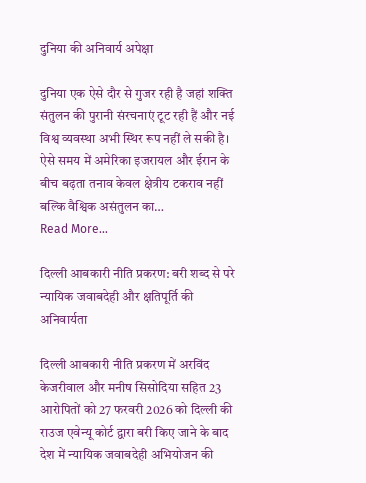दुनिया की अनिवार्य अपेक्षा

दुनिया एक ऐसे दौर से गुजर रही है जहां शक्ति संतुलन की पुरानी संरचनाएं टूट रही हैं और नई विश्व व्यवस्था अभी स्थिर रूप नहीं ले सकी है। ऐसे समय में अमेरिका इजरायल और ईरान के बीच बढ़ता तनाव केवल क्षेत्रीय टकराव नहीं बल्कि वैश्विक असंतुलन का…
Read More...

दिल्ली आबकारी नीति प्रकरण: बरी शब्द से परे न्यायिक जवाबदेही और क्षतिपूर्ति की अनिवार्यता

दिल्ली आबकारी नीति प्रकरण में अरविंद केजरीवाल और मनीष सिसोदिया सहित 23 आरोपितों को 27 फरवरी 2026 को दिल्ली की राउज एवेन्यू कोर्ट द्वारा बरी किए जाने के बाद देश में न्यायिक जवाबदेही अभियोजन की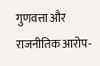गुणवत्ता और राजनीतिक आरोप-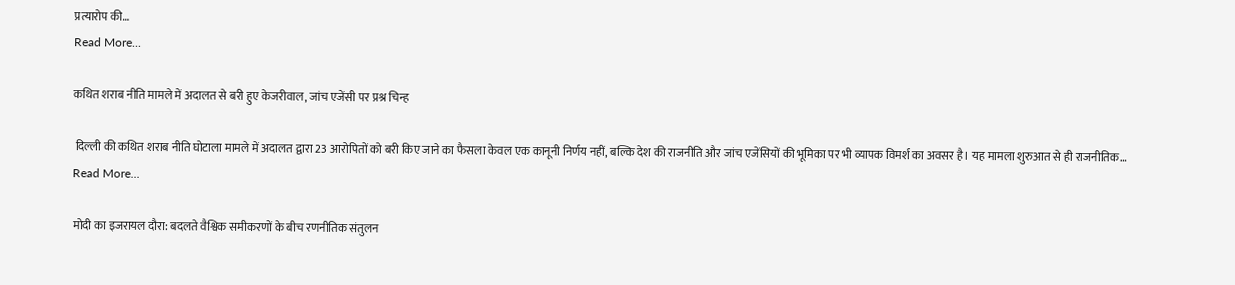प्रत्यारोप की…
Read More...

कथित शराब नीति मामले में अदालत से बरी हुए केजरीवाल, जांच एजेंसी पर प्रश्र चिन्ह

 दिल्ली की कथित शराब नीति घोटाला मामले में अदालत द्वारा 23 आरोपितों को बरी किए जाने का फैसला केवल एक कानूनी निर्णय नहीं, बल्कि देश की राजनीति और जांच एजेंसियों की भूमिका पर भी व्यापक विमर्श का अवसर है। यह मामला शुरुआत से ही राजनीतिक…
Read More...

मोदी का इजरायल दौरा: बदलते वैश्विक समीकरणों के बीच रणनीतिक संतुलन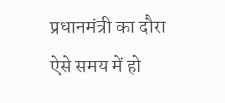प्रधानमंत्री का दौरा ऐसे समय में हो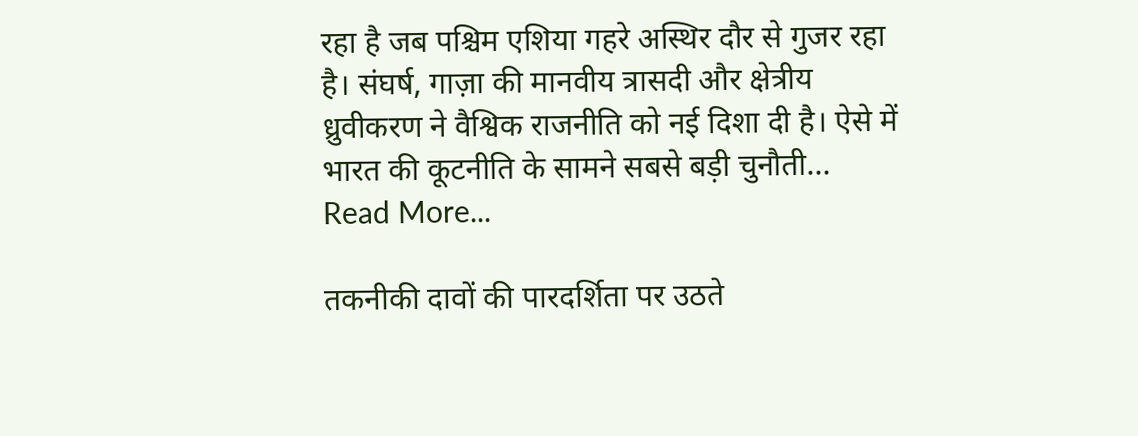रहा है जब पश्चिम एशिया गहरे अस्थिर दौर से गुजर रहा है। संघर्ष, गाज़ा की मानवीय त्रासदी और क्षेत्रीय ध्रुवीकरण ने वैश्विक राजनीति को नई दिशा दी है। ऐसे में भारत की कूटनीति के सामने सबसे बड़ी चुनौती…
Read More...

तकनीकी दावों की पारदर्शिता पर उठते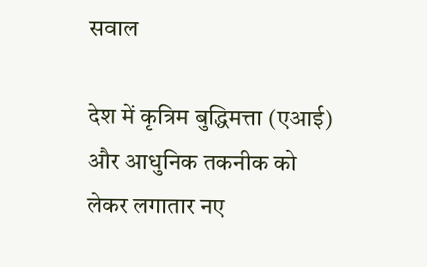सवाल

देश में कृत्रिम बुद्धिमत्ता (एआई) और आधुनिक तकनीक को लेकर लगातार नए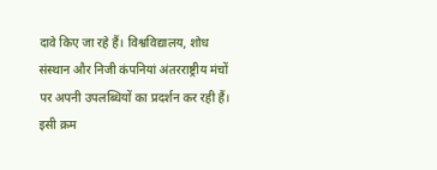दावे किए जा रहे हैं। विश्वविद्यालय, शोध संस्थान और निजी कंपनियां अंतरराष्ट्रीय मंचों पर अपनी उपलब्धियों का प्रदर्शन कर रही हैं। इसी क्रम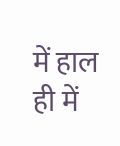में हाल ही में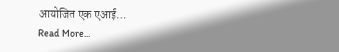आयोजित एक एआई…
Read More...